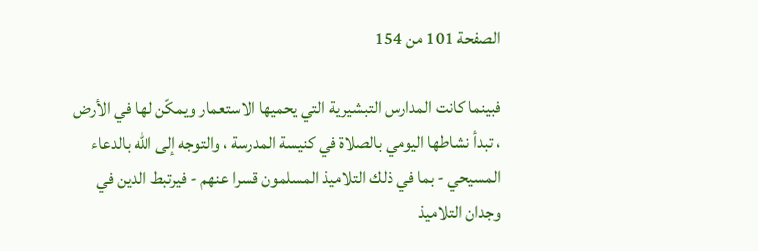الصفحة 101 من 154

فبينما كانت المدارس التبشيرية التي يحميها الاستعمار ويمكّن لها في الأرض ، تبدأ نشاطها اليومي بالصلاة في كنيسة المدرسة ، والتوجه إلى الله بالدعاء المسيحي - بما في ذلك التلاميذ المسلمون قسرا عنهم - فيرتبط الدين في وجدان التلاميذ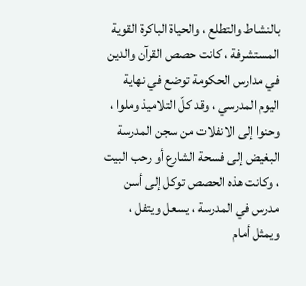بالنشاط والتطلع ، والحياة الباكرة القوية المستشرفة ، كانت حصص القرآن والدين في مدارس الحكومة توضع في نهاية اليوم المدرسي ، وقد كلّ التلاميذ وملوا ، وحنوا إلى الانفلات من سجن المدرسة البغيض إلى فسحة الشارع أو رحب البيت ، وكانت هذه الحصص توكل إلى أسن مدرس في المدرسة ، يسعل ويتفل ، ويمثل أمام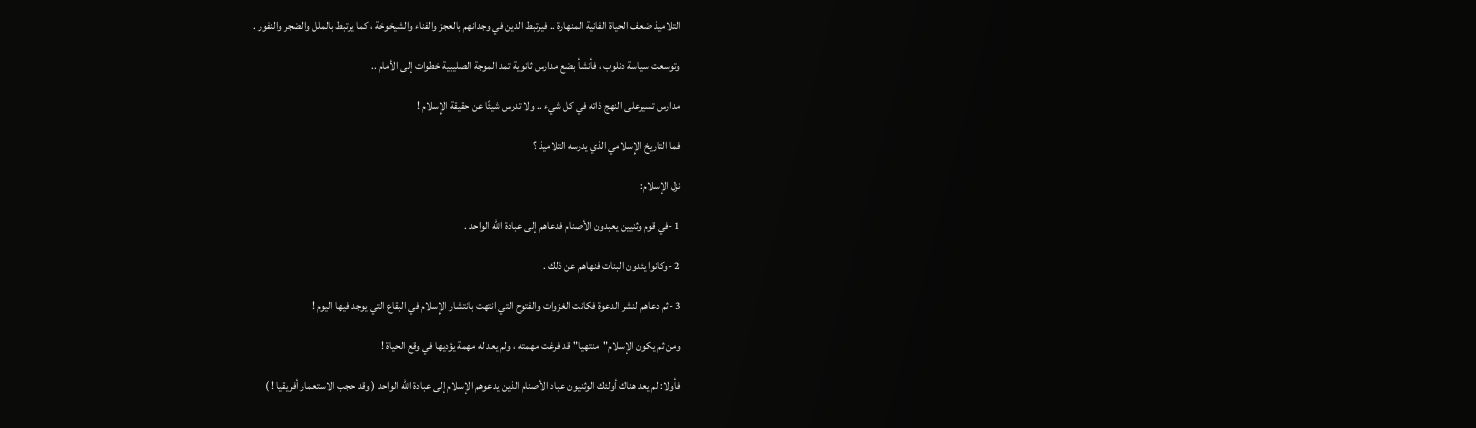التلاميذ ضعف الحياة الفانية المنهارة .. فيرتبط الدين في وجدانهم بالعجز والفناء والشيخوخة ، كما يرتبط بالملل والضجر والنفور .

وتوسعت سياسة دنلوب ، فأنشأ بضع مدارس ثانوية تمد الموجة الصليبية خطوات إلى الأمام ..

مدارس تسيرعلى النهج ذاته في كل شيء .. ولا تدرس شيئًا عن حقيقة الإِسلام !

فما التاريخ الإِسلامي الذي يدرسه التلاميذ ؟

نزل الإسلام:

1 -في قوم وثنيين يعبدون الأصنام فدعاهم إلى عبادة الله الواحد .

2 -وكانوا يئدون البنات فنهاهم عن ذلك .

3 -ثم دعاهم لنشر الدعوة فكانت الغزوات والفتوح التي انتهت بانتشار الإِسلام في البقاع التي يوجد فيها اليوم !

ومن ثم يكون الإسلام"منتهيا"قد فرغت مهمته ، ولم يعد له مهمة يؤديها في وقع الحياة !

فأولا: لم يعد هناك أولئك الوثنيون عباد الأصنام الذين يدعوهم الإسلام إلى عبادة الله الواحد ( وقد حجب الاستعمار أفريقيا ! )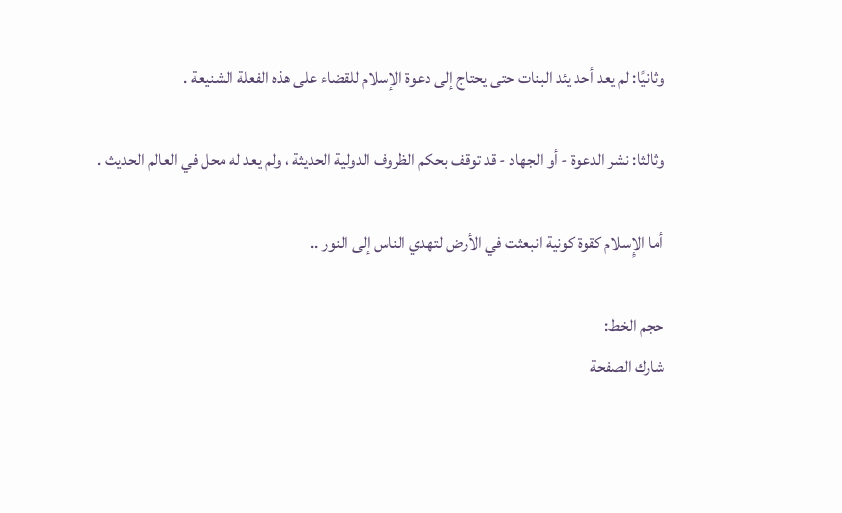وثانيًا: لم يعد أحد يئد البنات حتى يحتاج إلى دعوة الإسلام للقضاء على هذه الفعلة الشنيعة .

وثالثا: نشر الدعوة - أو الجهاد - قد توقف بحكم الظروف الدولية الحديثة ، ولم يعد له محل في العالم الحديث .

أما الإِسلام كقوة كونية انبعثت في الأرض لتهدي الناس إلى النور ..

حجم الخط:
شارك الصفحة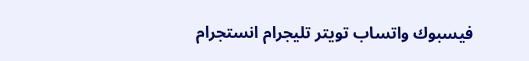فيسبوك واتساب تويتر تليجرام انستجرام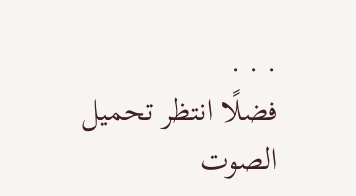. . .
فضلًا انتظر تحميل الصوت